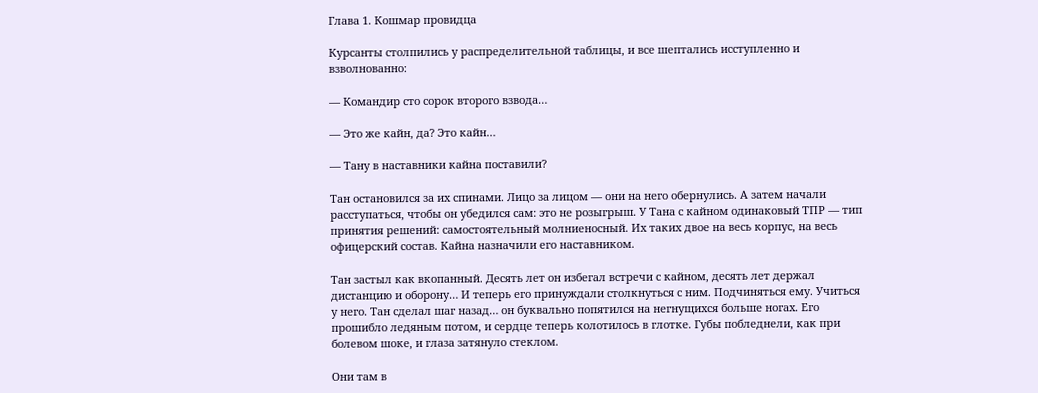Глава 1. Кошмар провидца

Курсанты столпились у распределительной таблицы, и все шептались исступленно и взволнованно:

— Командир сто сорок второго взвода…

— Это же кайн, да? Это кайн…

— Тану в наставники кайна поставили?

Тан остановился за их спинами. Лицо за лицом — они на него обернулись. А затем начали расступаться, чтобы он убедился сам: это не розыгрыш. У Тана с кайном одинаковый ТПР — тип принятия решений: самостоятельный молниеносный. Их таких двое на весь корпус, на весь офицерский состав. Кайна назначили его наставником.

Тан застыл как вкопанный. Десять лет он избегал встречи с кайном, десять лет держал дистанцию и оборону… И теперь его принуждали столкнуться с ним. Подчиняться ему. Учиться у него. Тан сделал шаг назад… он буквально попятился на негнущихся больше ногах. Его прошибло ледяным потом, и сердце теперь колотилось в глотке. Губы побледнели, как при болевом шоке, и глаза затянуло стеклом.

Они там в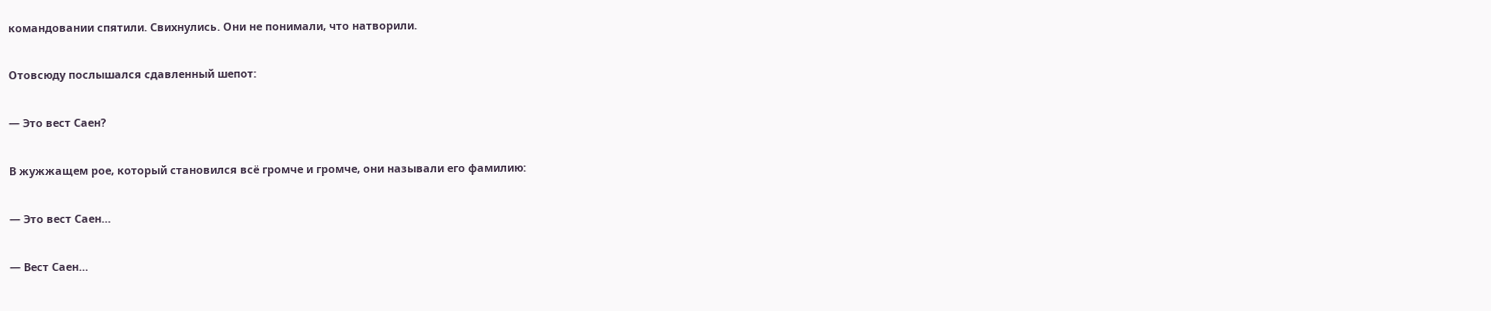командовании спятили. Свихнулись. Они не понимали, что натворили.

Отовсюду послышался сдавленный шепот:

— Это вест Саен?

В жужжащем рое, который становился всё громче и громче, они называли его фамилию:

— Это вест Саен…

— Вест Саен…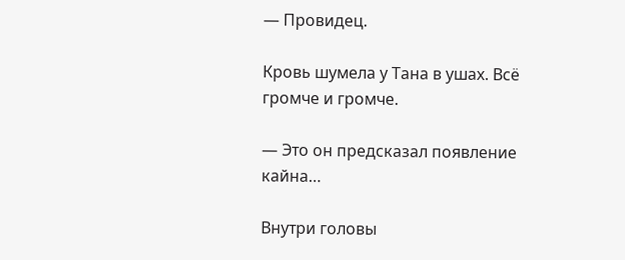— Провидец.

Кровь шумела у Тана в ушах. Всё громче и громче.

— Это он предсказал появление кайна…

Внутри головы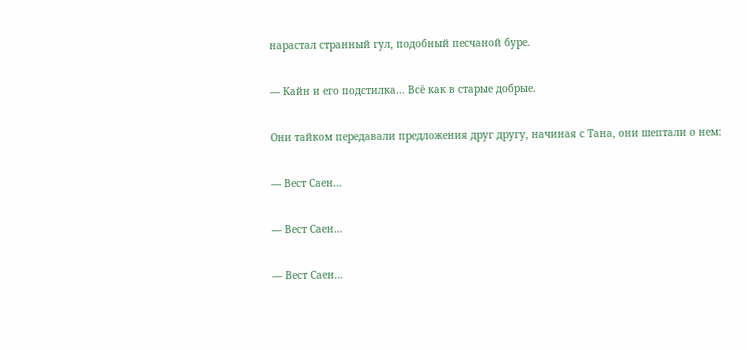нарастал странный гул, подобный песчаной буре.

— Кайн и его подстилка… Всё как в старые добрые.

Они тайком передавали предложения друг другу, начиная с Тана, они шептали о нем:

— Вест Саен…

— Вест Саен…

— Вест Саен…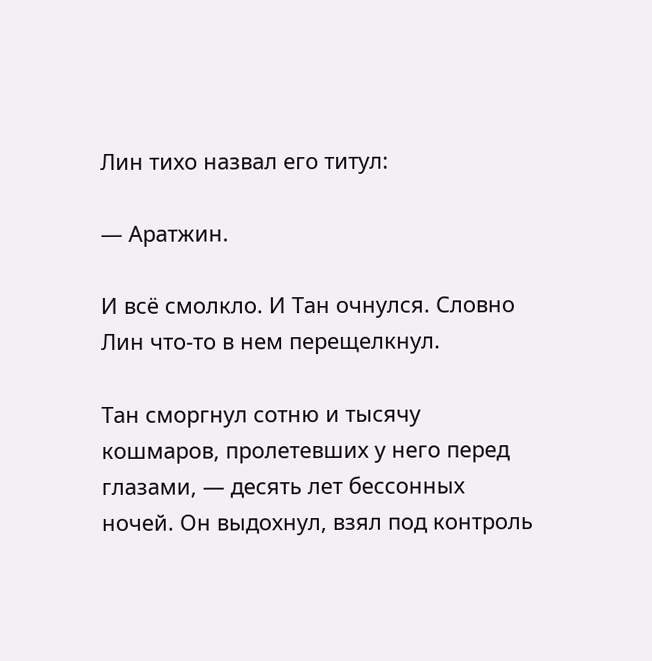Лин тихо назвал его титул:

— Аратжин.

И всё смолкло. И Тан очнулся. Словно Лин что-то в нем перещелкнул.

Тан сморгнул сотню и тысячу кошмаров, пролетевших у него перед глазами, — десять лет бессонных ночей. Он выдохнул, взял под контроль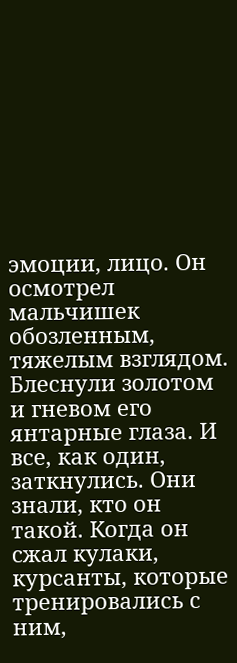эмоции, лицо. Он осмотрел мальчишек обозленным, тяжелым взглядом. Блеснули золотом и гневом его янтарные глаза. И все, как один, заткнулись. Они знали, кто он такой. Когда он сжал кулаки, курсанты, которые тренировались с ним,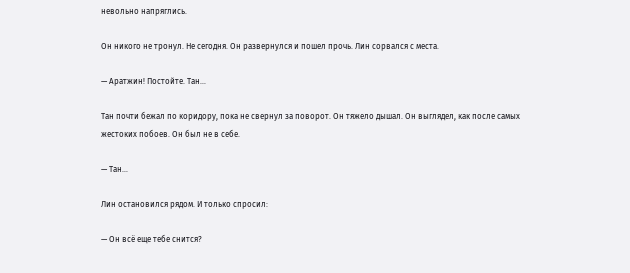невольно напряглись.

Он никого не тронул. Не сегодня. Он развернулся и пошел прочь. Лин сорвался с места.

— Аратжин! Постойте. Тан…

Тан почти бежал по коридору, пока не свернул за поворот. Он тяжело дышал. Он выглядел, как после самых жестоких побоев. Он был не в себе.

— Тан…

Лин остановился рядом. И только спросил:

— Он всё еще тебе снится?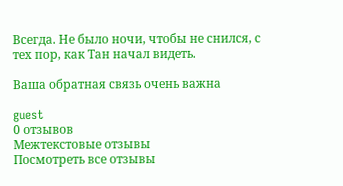Всегда. Не было ночи, чтобы не снился, с тех пор, как Тан начал видеть.

Ваша обратная связь очень важна

guest
0 отзывов
Межтекстовые отзывы
Посмотреть все отзывы